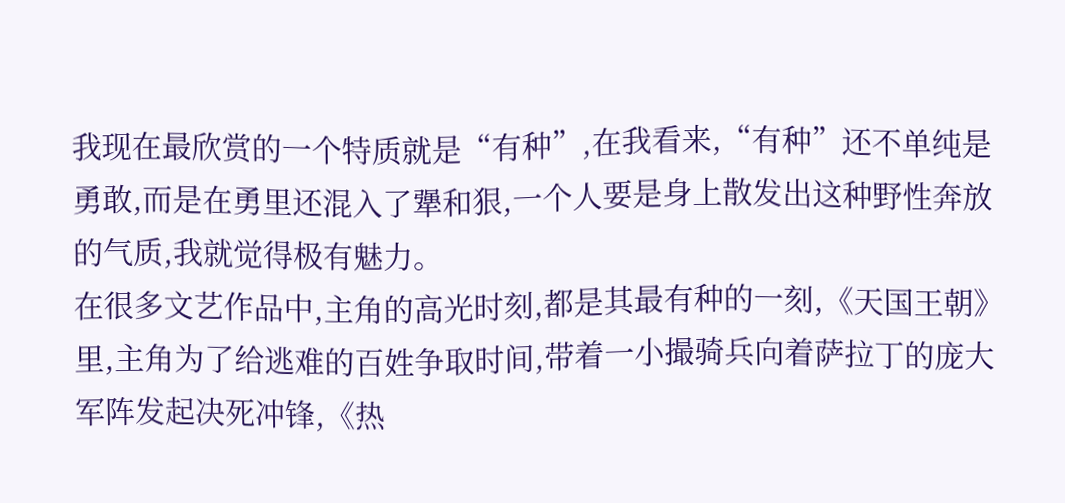我现在最欣赏的一个特质就是“有种”,在我看来,“有种”还不单纯是勇敢,而是在勇里还混入了犟和狠,一个人要是身上散发出这种野性奔放的气质,我就觉得极有魅力。
在很多文艺作品中,主角的高光时刻,都是其最有种的一刻,《天国王朝》里,主角为了给逃难的百姓争取时间,带着一小撮骑兵向着萨拉丁的庞大军阵发起决死冲锋,《热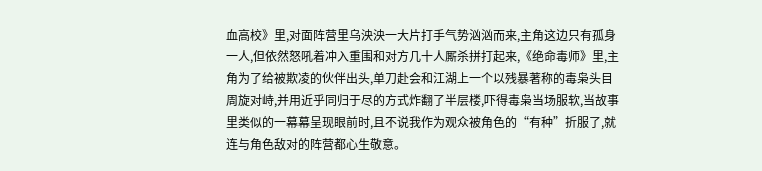血高校》里,对面阵营里乌泱泱一大片打手气势汹汹而来,主角这边只有孤身一人,但依然怒吼着冲入重围和对方几十人厮杀拼打起来,《绝命毒师》里,主角为了给被欺凌的伙伴出头,单刀赴会和江湖上一个以残暴著称的毒枭头目周旋对峙,并用近乎同归于尽的方式炸翻了半层楼,吓得毒枭当场服软,当故事里类似的一幕幕呈现眼前时,且不说我作为观众被角色的“有种”折服了,就连与角色敌对的阵营都心生敬意。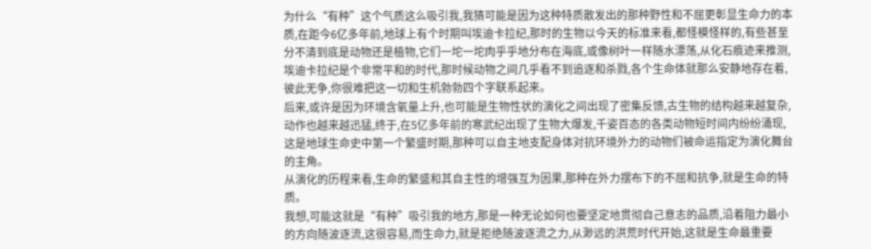为什么“有种”这个气质这么吸引我,我猜可能是因为这种特质散发出的那种野性和不屈更彰显生命力的本质,在距今6亿多年前,地球上有个时期叫埃迪卡拉纪,那时的生物以今天的标准来看,都怪模怪样的,有些甚至分不清到底是动物还是植物,它们一坨一坨肉乎乎地分布在海底,或像树叶一样随水漂荡,从化石痕迹来推测,埃迪卡拉纪是个非常平和的时代,那时候动物之间几乎看不到追逐和杀戮,各个生命体就那么安静地存在着,彼此无争,你很难把这一切和生机勃勃四个字联系起来。
后来,或许是因为环境含氧量上升,也可能是生物性状的演化之间出现了密集反馈,古生物的结构越来越复杂,动作也越来越迅猛,终于,在5亿多年前的寒武纪出现了生物大爆发,千姿百态的各类动物短时间内纷纷涌现,这是地球生命史中第一个繁盛时期,那种可以自主地支配身体对抗环境外力的动物们被命运指定为演化舞台的主角。
从演化的历程来看,生命的繁盛和其自主性的增强互为因果,那种在外力摆布下的不屈和抗争,就是生命的特质。
我想,可能这就是“有种”吸引我的地方,那是一种无论如何也要坚定地贯彻自己意志的品质,沿着阻力最小的方向随波逐流,这很容易,而生命力,就是拒绝随波逐流之力,从渺远的洪荒时代开始,这就是生命最重要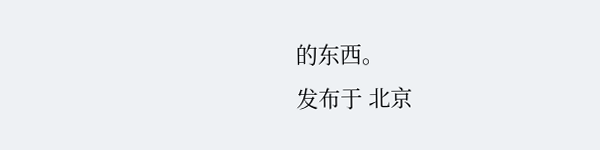的东西。
发布于 北京